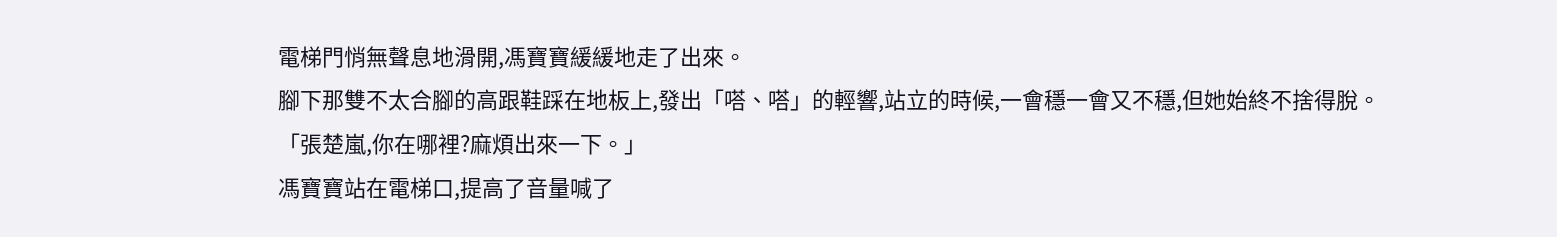電梯門悄無聲息地滑開,馮寶寶緩緩地走了出來。
腳下那雙不太合腳的高跟鞋踩在地板上,發出「嗒、嗒」的輕響,站立的時候,一會穩一會又不穩,但她始終不捨得脫。
「張楚嵐,你在哪裡?麻煩出來一下。」
馮寶寶站在電梯口,提高了音量喊了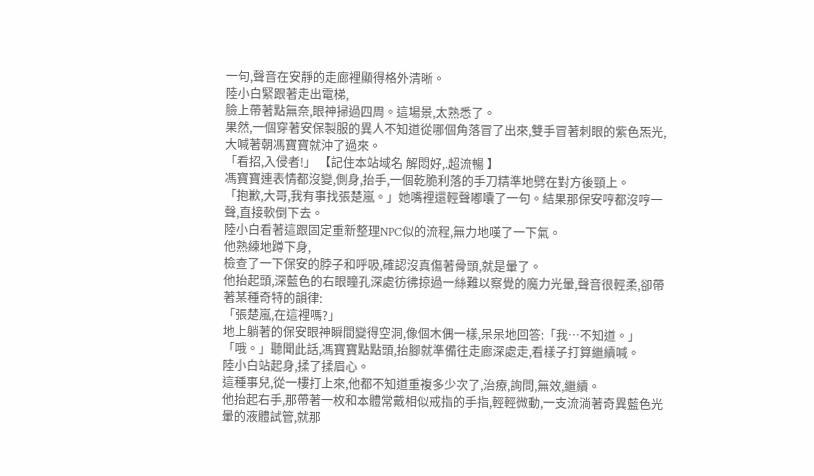一句,聲音在安靜的走廊裡顯得格外清晰。
陸小白緊跟著走出電梯,
臉上帶著點無奈,眼神掃過四周。這場景,太熟悉了。
果然,一個穿著安保製服的異人不知道從哪個角落冒了出來,雙手冒著刺眼的紫色炁光,大喊著朝馮寶寶就沖了過來。
「看招,入侵者!」 【記住本站域名 解悶好,.超流暢 】
馮寶寶連表情都沒變,側身,抬手,一個乾脆利落的手刀精準地劈在對方後頸上。
「抱歉,大哥,我有事找張楚嵐。」她嘴裡還輕聲嘟囔了一句。結果那保安哼都沒哼一聲,直接軟倒下去。
陸小白看著這跟固定重新整理NPC似的流程,無力地嘆了一下氣。
他熟練地蹲下身,
檢查了一下保安的脖子和呼吸,確認沒真傷著骨頭,就是暈了。
他抬起頭,深藍色的右眼瞳孔深處彷彿掠過一絲難以察覺的魔力光暈,聲音很輕柔,卻帶著某種奇特的韻律:
「張楚嵐,在這裡嗎?」
地上躺著的保安眼神瞬間變得空洞,像個木偶一樣,呆呆地回答:「我…不知道。」
「哦。」聽聞此話,馮寶寶點點頭,抬腳就準備往走廊深處走,看樣子打算繼續喊。
陸小白站起身,揉了揉眉心。
這種事兒,從一樓打上來,他都不知道重複多少次了,治療,詢問,無效,繼續。
他抬起右手,那帶著一枚和本體常戴相似戒指的手指,輕輕微動,一支流淌著奇異藍色光暈的液體試管,就那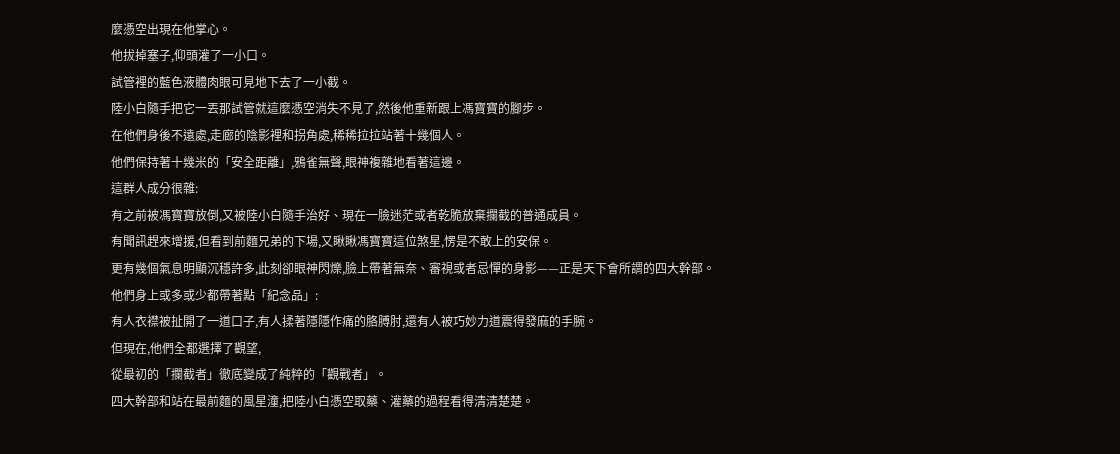麼憑空出現在他掌心。
他拔掉塞子,仰頭灌了一小口。
試管裡的藍色液體肉眼可見地下去了一小截。
陸小白隨手把它一丟那試管就這麼憑空消失不見了,然後他重新跟上馮寶寶的腳步。
在他們身後不遠處,走廊的陰影裡和拐角處,稀稀拉拉站著十幾個人。
他們保持著十幾米的「安全距離」,鴉雀無聲,眼神複雜地看著這邊。
這群人成分很雜:
有之前被馮寶寶放倒,又被陸小白隨手治好、現在一臉迷茫或者乾脆放棄攔截的普通成員。
有聞訊趕來增援,但看到前麵兄弟的下場,又瞅瞅馮寶寶這位煞星,愣是不敢上的安保。
更有幾個氣息明顯沉穩許多,此刻卻眼神閃爍,臉上帶著無奈、審視或者忌憚的身影——正是天下會所謂的四大幹部。
他們身上或多或少都帶著點「紀念品」:
有人衣襟被扯開了一道口子,有人揉著隱隱作痛的胳膊肘,還有人被巧妙力道震得發麻的手腕。
但現在,他們全都選擇了觀望,
從最初的「攔截者」徹底變成了純粹的「觀戰者」。
四大幹部和站在最前麵的風星潼,把陸小白憑空取藥、灌藥的過程看得清清楚楚。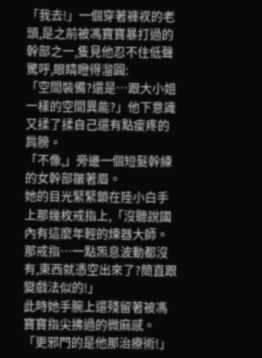「我去!」一個穿著褲衩的老頭,是之前被馮寶寶暴打過的幹部之一,隻見他忍不住低聲驚呼,眼睛瞪得溜圓:
「空間裝備?還是…跟大小姐一樣的空間異能?」他下意識又揉了揉自己還有點痠疼的肩膀。
「不像,」旁邊一個短髮幹練的女幹部皺著眉。
她的目光緊緊鎖在陸小白手上那幾枚戒指上,「沒聽說國內有這麼年輕的煉器大師。那戒指…一點炁息波動都沒有,東西就憑空出來了?簡直跟變戲法似的!」
此時她手腕上還殘留著被馮寶寶指尖拂過的微麻感。
「更邪門的是他那治療術!」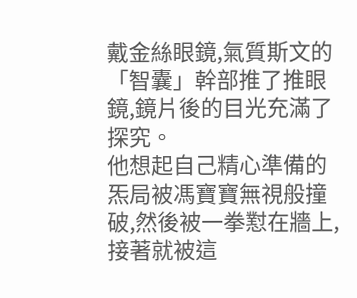戴金絲眼鏡,氣質斯文的「智囊」幹部推了推眼鏡,鏡片後的目光充滿了探究。
他想起自己精心準備的炁局被馮寶寶無視般撞破,然後被一拳懟在牆上,接著就被這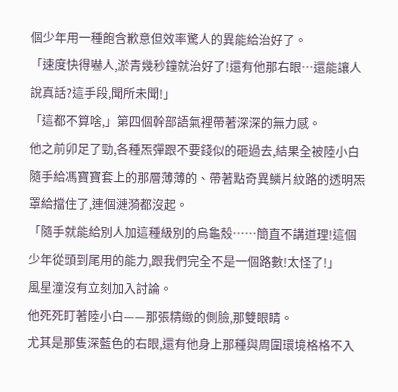個少年用一種飽含歉意但效率驚人的異能給治好了。
「速度快得嚇人,淤青幾秒鐘就治好了!還有他那右眼…還能讓人說真話?這手段,聞所未聞!」
「這都不算啥,」第四個幹部語氣裡帶著深深的無力感。
他之前卯足了勁,各種炁彈跟不要錢似的砸過去,結果全被陸小白隨手給馮寶寶套上的那層薄薄的、帶著點奇異鱗片紋路的透明炁罩給擋住了,連個漣漪都沒起。
「隨手就能給別人加這種級別的烏龜殼……簡直不講道理!這個少年從頭到尾用的能力,跟我們完全不是一個路數!太怪了!」
風星潼沒有立刻加入討論。
他死死盯著陸小白——那張精緻的側臉,那雙眼睛。
尤其是那隻深藍色的右眼,還有他身上那種與周圍環境格格不入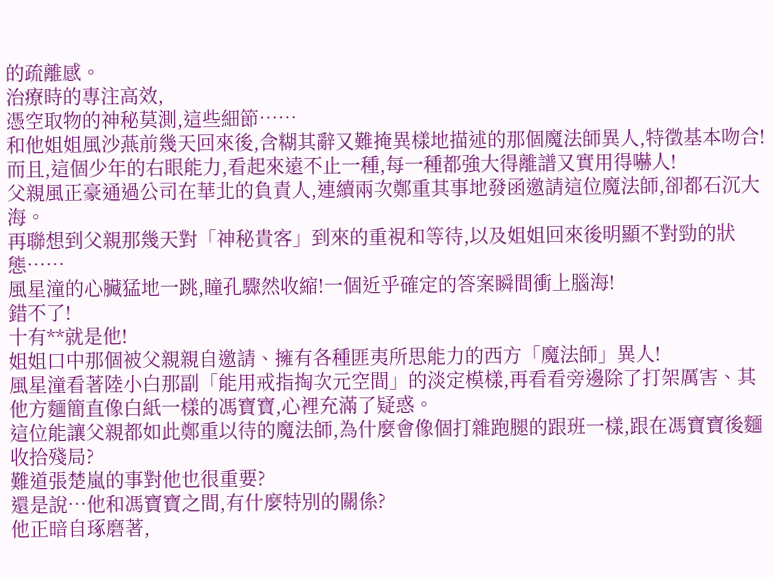的疏離感。
治療時的專注高效,
憑空取物的神秘莫測,這些細節……
和他姐姐風沙燕前幾天回來後,含糊其辭又難掩異樣地描述的那個魔法師異人,特徵基本吻合!
而且,這個少年的右眼能力,看起來遠不止一種,每一種都強大得離譜又實用得嚇人!
父親風正豪通過公司在華北的負責人,連續兩次鄭重其事地發函邀請這位魔法師,卻都石沉大海。
再聯想到父親那幾天對「神秘貴客」到來的重視和等待,以及姐姐回來後明顯不對勁的狀態……
風星潼的心臟猛地一跳,瞳孔驟然收縮!一個近乎確定的答案瞬間衝上腦海!
錯不了!
十有**就是他!
姐姐口中那個被父親親自邀請、擁有各種匪夷所思能力的西方「魔法師」異人!
風星潼看著陸小白那副「能用戒指掏次元空間」的淡定模樣,再看看旁邊除了打架厲害、其他方麵簡直像白紙一樣的馮寶寶,心裡充滿了疑惑。
這位能讓父親都如此鄭重以待的魔法師,為什麼會像個打雜跑腿的跟班一樣,跟在馮寶寶後麵收拾殘局?
難道張楚嵐的事對他也很重要?
還是說…他和馮寶寶之間,有什麼特別的關係?
他正暗自琢磨著,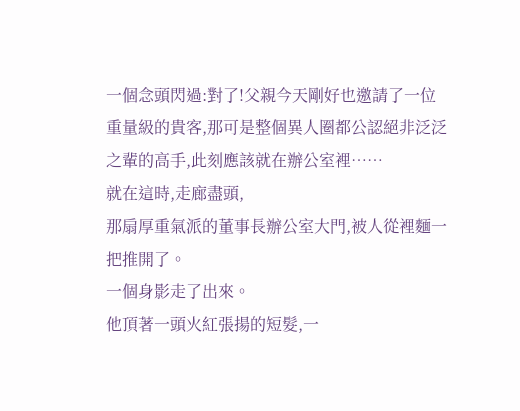一個念頭閃過:對了!父親今天剛好也邀請了一位重量級的貴客,那可是整個異人圈都公認絕非泛泛之輩的高手,此刻應該就在辦公室裡……
就在這時,走廊盡頭,
那扇厚重氣派的董事長辦公室大門,被人從裡麵一把推開了。
一個身影走了出來。
他頂著一頭火紅張揚的短髮,一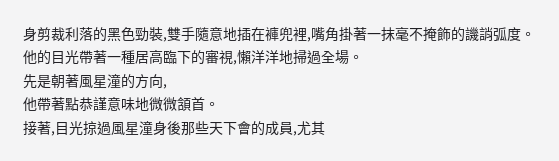身剪裁利落的黑色勁裝,雙手隨意地插在褲兜裡,嘴角掛著一抹毫不掩飾的譏誚弧度。
他的目光帶著一種居高臨下的審視,懶洋洋地掃過全場。
先是朝著風星潼的方向,
他帶著點恭謹意味地微微頷首。
接著,目光掠過風星潼身後那些天下會的成員,尤其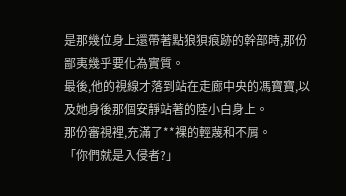是那幾位身上還帶著點狼狽痕跡的幹部時,那份鄙夷幾乎要化為實質。
最後,他的視線才落到站在走廊中央的馮寶寶,以及她身後那個安靜站著的陸小白身上。
那份審視裡,充滿了**裸的輕蔑和不屑。
「你們就是入侵者?」